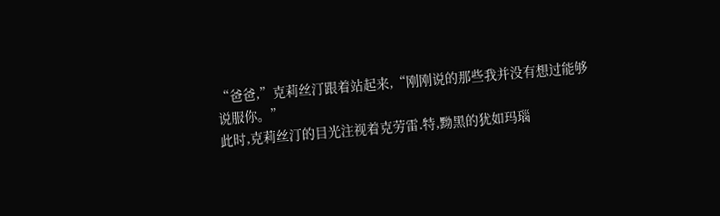“爸爸,”克莉丝汀跟着站起来,“刚刚说的那些我并没有想过能够说服你。”
此时,克莉丝汀的目光注视着克劳雷.特,黝黑的犹如玛瑙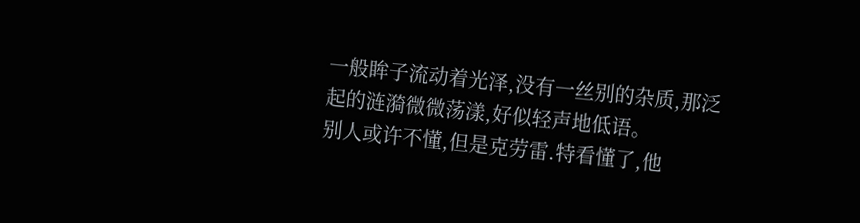一般眸子流动着光泽,没有一丝别的杂质,那泛起的涟漪微微荡漾,好似轻声地低语。
别人或许不懂,但是克劳雷.特看懂了,他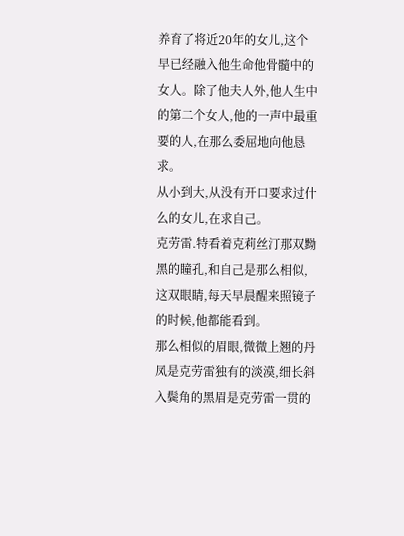养育了将近20年的女儿,这个早已经融入他生命他骨髓中的女人。除了他夫人外,他人生中的第二个女人,他的一声中最重要的人,在那么委屈地向他恳求。
从小到大,从没有开口要求过什么的女儿,在求自己。
克劳雷.特看着克莉丝汀那双黝黑的瞳孔,和自己是那么相似,这双眼睛,每天早晨醒来照镜子的时候,他都能看到。
那么相似的眉眼,微微上翘的丹凤是克劳雷独有的淡漠,细长斜入鬓角的黑眉是克劳雷一贯的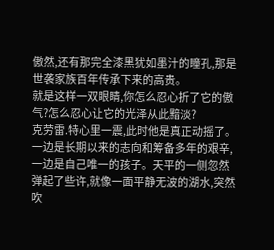傲然,还有那完全漆黑犹如墨汁的瞳孔,那是世袭家族百年传承下来的高贵。
就是这样一双眼睛,你怎么忍心折了它的傲气?怎么忍心让它的光泽从此黯淡?
克劳雷.特心里一震,此时他是真正动摇了。一边是长期以来的志向和筹备多年的艰辛,一边是自己唯一的孩子。天平的一侧忽然弹起了些许,就像一面平静无波的湖水,突然吹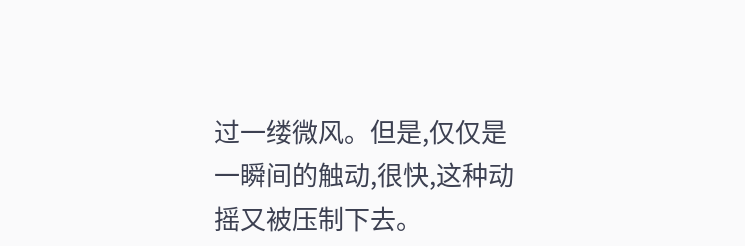过一缕微风。但是,仅仅是一瞬间的触动,很快,这种动摇又被压制下去。